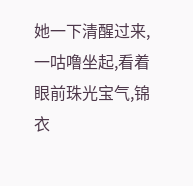她一下清醒过来,一咕噜坐起,看着眼前珠光宝气,锦衣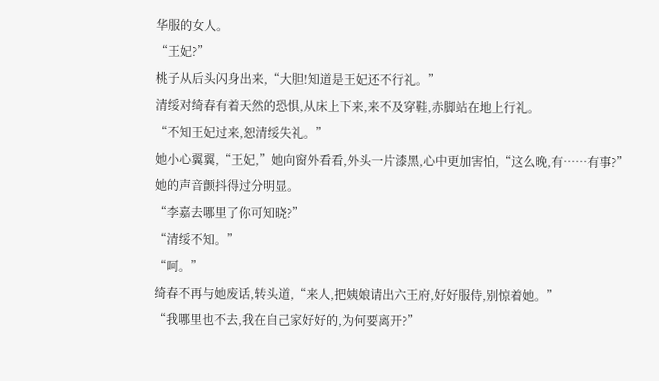华服的女人。
“王妃?”
桃子从后头闪身出来,“大胆!知道是王妃还不行礼。”
清绥对绮春有着天然的恐惧,从床上下来,来不及穿鞋,赤脚站在地上行礼。
“不知王妃过来,恕清绥失礼。”
她小心翼翼,“王妃,”她向窗外看看,外头一片漆黑,心中更加害怕,“这么晚,有……有事?”
她的声音颤抖得过分明显。
“李嘉去哪里了你可知晓?”
“清绥不知。”
“呵。”
绮春不再与她废话,转头道,“来人,把姨娘请出六王府,好好服侍,别惊着她。”
“我哪里也不去,我在自己家好好的,为何要离开?”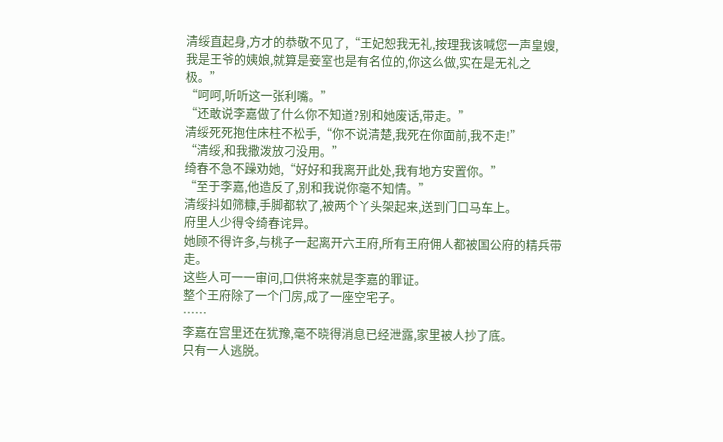清绥直起身,方才的恭敬不见了,“王妃恕我无礼,按理我该喊您一声皇嫂,我是王爷的姨娘,就算是妾室也是有名位的,你这么做,实在是无礼之极。”
“呵呵,听听这一张利嘴。”
“还敢说李嘉做了什么你不知道?别和她废话,带走。”
清绥死死抱住床柱不松手,“你不说清楚,我死在你面前,我不走!”
“清绥,和我撒泼放刁没用。”
绮春不急不躁劝她,“好好和我离开此处,我有地方安置你。”
“至于李嘉,他造反了,别和我说你毫不知情。”
清绥抖如筛糠,手脚都软了,被两个丫头架起来,送到门口马车上。
府里人少得令绮春诧异。
她顾不得许多,与桃子一起离开六王府,所有王府佣人都被国公府的精兵带走。
这些人可一一审问,口供将来就是李嘉的罪证。
整个王府除了一个门房,成了一座空宅子。
……
李嘉在宫里还在犹豫,毫不晓得消息已经泄露,家里被人抄了底。
只有一人逃脱。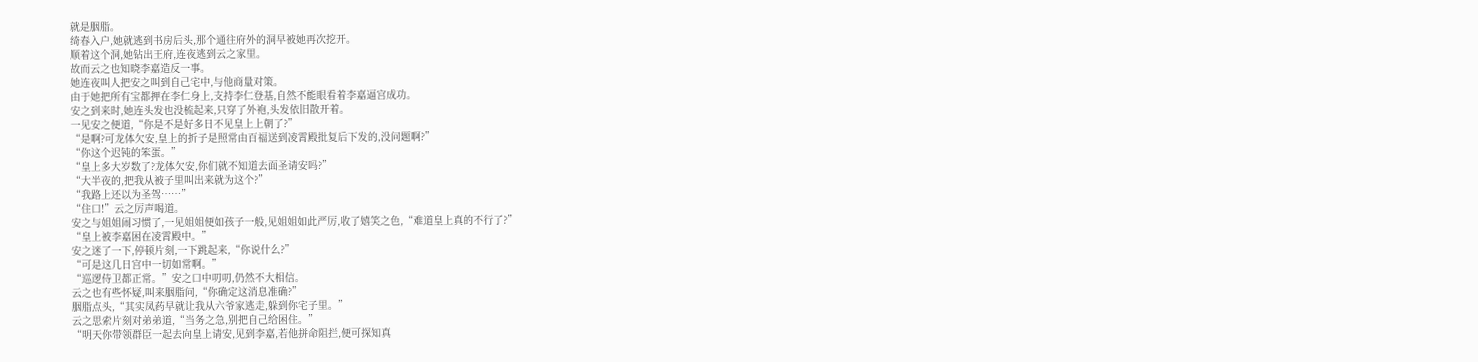就是胭脂。
绮春入户,她就逃到书房后头,那个通往府外的洞早被她再次挖开。
顺着这个洞,她钻出王府,连夜逃到云之家里。
故而云之也知晓李嘉造反一事。
她连夜叫人把安之叫到自己宅中,与他商量对策。
由于她把所有宝都押在李仁身上,支持李仁登基,自然不能眼看着李嘉逼宫成功。
安之到来时,她连头发也没梳起来,只穿了外袍,头发依旧散开着。
一见安之便道,“你是不是好多日不见皇上上朝了?”
“是啊?可龙体欠安,皇上的折子是照常由百福送到凌霄殿批复后下发的,没问题啊?”
“你这个迟钝的笨蛋。”
“皇上多大岁数了?龙体欠安,你们就不知道去面圣请安吗?”
“大半夜的,把我从被子里叫出来就为这个?”
“我路上还以为圣驾……”
“住口!”云之厉声喝道。
安之与姐姐闹习惯了,一见姐姐便如孩子一般,见姐姐如此严厉,收了嬉笑之色,“难道皇上真的不行了?”
“皇上被李嘉困在凌霄殿中。”
安之迷了一下,停顿片刻,一下跳起来,“你说什么?”
“可是这几日宫中一切如常啊。”
“巡逻侍卫都正常。”安之口中叨叨,仍然不大相信。
云之也有些怀疑,叫来胭脂问,“你确定这消息准确?”
胭脂点头,“其实凤药早就让我从六爷家逃走,躲到你宅子里。”
云之思索片刻对弟弟道,“当务之急,别把自己给困住。”
“明天你带领群臣一起去向皇上请安,见到李嘉,若他拼命阻拦,便可探知真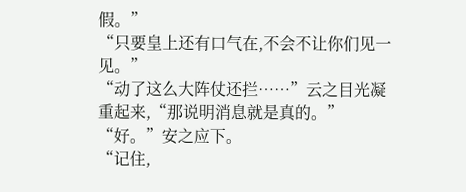假。”
“只要皇上还有口气在,不会不让你们见一见。”
“动了这么大阵仗还拦……”云之目光凝重起来,“那说明消息就是真的。”
“好。”安之应下。
“记住,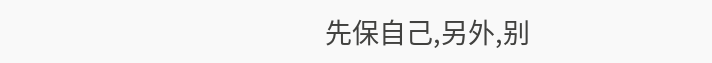先保自己,另外,别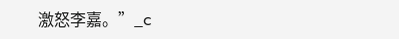激怒李嘉。”_c